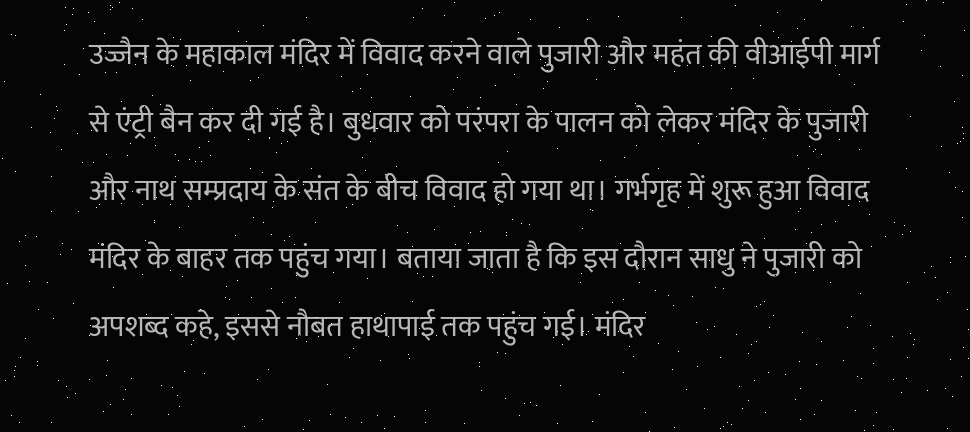उज्जैन के महाकाल मंदिर में विवाद करने वाले पुजारी और महंत की वीआईपी मार्ग से एंट्री बैन कर दी गई है। बुधवार को परंपरा के पालन को लेकर मंदिर के पुजारी और नाथ सम्प्रदाय के संत के बीच विवाद हो गया था। गर्भगृह में शुरू हुआ विवाद मंदिर के बाहर तक पहुंच गया। बताया जाता है कि इस दौरान साधु ने पुजारी को अपशब्द कहे, इससे नौबत हाथापाई तक पहुंच गई। मंदिर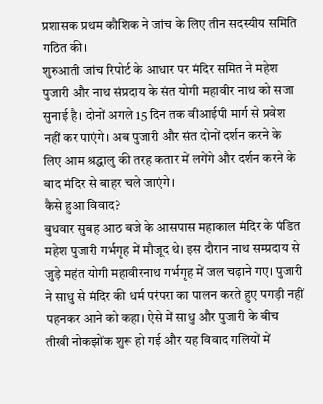प्रशासक प्रथम कौशिक ने जांच के लिए तीन सदस्यीय समिति गठित की।
शुरुआती जांच रिपोर्ट के आधार पर मंदिर समित ने महेश पुजारी और नाथ संप्रदाय के संत योगी महावीर नाथ को सजा सुनाई है। दोनों अगले 15 दिन तक वीआईपी मार्ग से प्रवेश नहीं कर पाएंगे। अब पुजारी और संत दोनों दर्शन करने के लिए आम श्रद्धालु की तरह कतार में लगेंगे और दर्शन करने के बाद मंदिर से बाहर चले जाएंगे।
कैसे हुआ विवाद?
बुधवार सुबह आठ बजे के आसपास महाकाल मंदिर के पंडित महेश पुजारी गर्भगृह में मौजूद थे। इस दौरान नाथ सम्प्रदाय से जुड़े महंत योगी महावीरनाथ गर्भगृह में जल चढ़ाने गए। पुजारी ने साधु से मंदिर की धर्म परंपरा का पालन करते हुए पगड़ी नहीं पहनकर आने को कहा। ऐसे में साधु और पुजारी के बीच तीखी नोकझोंक शुरू हो गई और यह विवाद गलियों में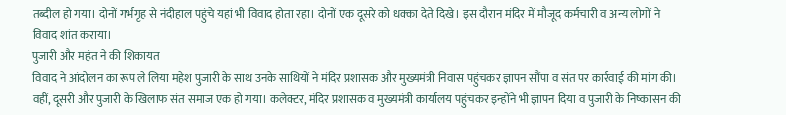तब्दील हो गया। दोनों गर्भगृह से नंदीहाल पहुंचे यहां भी विवाद होता रहा। दोनों एक दूसरे को धक्का देते दिखे। इस दौरान मंदिर में मौजूद कर्मचारी व अन्य लोगों ने विवाद शांत कराया।
पुजारी और महंत ने की शिकायत
विवाद ने आंदोलन का रूप ले लिया महेश पुजारी के साथ उनके साथियों ने मंदिर प्रशासक और मुख्यमंत्री निवास पहुंचकर ज्ञापन सौंपा व संत पर कार्रवाई की मांग की। वहीं, दूसरी और पुजारी के खिलाफ संत समाज एक हो गया। कलेक्टर, मंदिर प्रशासक व मुख्यमंत्री कार्यालय पहुंचकर इन्होंने भी ज्ञापन दिया व पुजारी के निष्कासन की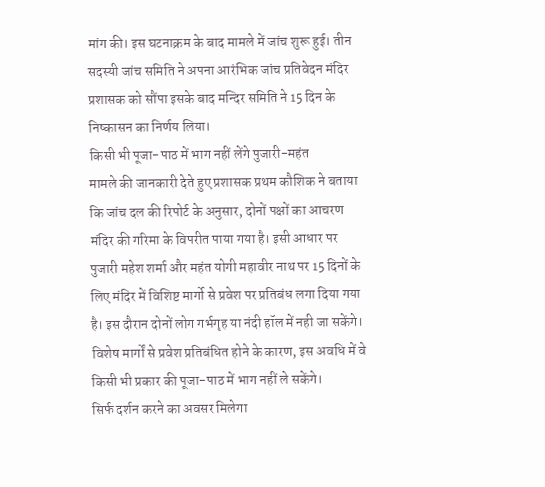मांग की। इस घटनाक्रम के बाद मामले में जांच शुरू हुई। तीन सदस्यी जांच समिति ने अपना आरंभिक जांच प्रतिवेदन मंदिर प्रशासक को सौंपा इसके बाद मन्दिर समिति ने 15 दिन के निष्कासन का निर्णय लिया।
किसी भी पूजा-पाठ में भाग नहीं लेंगे पुजारी-महंत
मामले की जानकारी देते हुए प्रशासक प्रथम कौशिक ने बताया कि जांच दल की रिपोर्ट के अनुसार, दोनों पक्षों का आचरण मंदिर की गरिमा के विपरीत पाया गया है। इसी आधार पर पुजारी महेश शर्मा और महंत योगी महावीर नाथ पर 15 दिनों के लिए मंदिर में विशिष्ट मार्गो से प्रवेश पर प्रतिबंध लगा दिया गया है। इस दौरान दोनों लोग गर्भगृह या नंदी हॉल में नही जा सकेंगे। विशेष मार्गों से प्रवेश प्रतिबंधित होने के कारण, इस अवधि में वे किसी भी प्रकार की पूजा-पाठ में भाग नहीं ले सकेंगे।
सिर्फ दर्शन करने का अवसर मिलेगा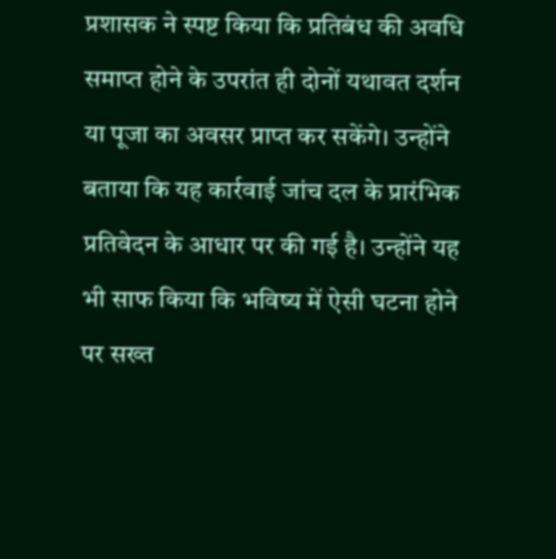प्रशासक ने स्पष्ट किया कि प्रतिबंध की अवधि समाप्त होने के उपरांत ही दोनों यथावत दर्शन या पूजा का अवसर प्राप्त कर सकेंगे। उन्होंने बताया कि यह कार्रवाई जांच दल के प्रारंभिक प्रतिवेदन के आधार पर की गई है। उन्होंने यह भी साफ किया कि भविष्य में ऐसी घटना होने पर सख्त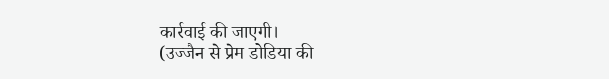कार्रवाई की जाएगी।
(उज्जैन से प्रेम डोडिया की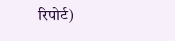रिपोर्ट)